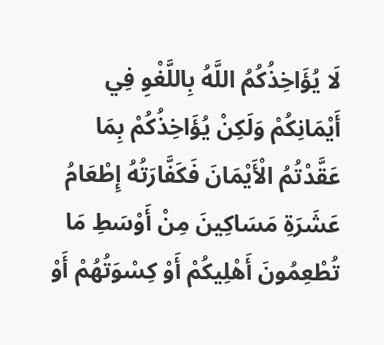لَا يُؤَاخِذُكُمُ اللَّهُ بِاللَّغْوِ فِي أَيْمَانِكُمْ وَلَكِنْ يُؤَاخِذُكُمْ بِمَا عَقَّدْتُمُ الْأَيْمَانَ فَكَفَّارَتُهُ إِطْعَامُ عَشَرَةِ مَسَاكِينَ مِنْ أَوْسَطِ مَا تُطْعِمُونَ أَهْلِيكُمْ أَوْ كِسْوَتُهُمْ أَوْ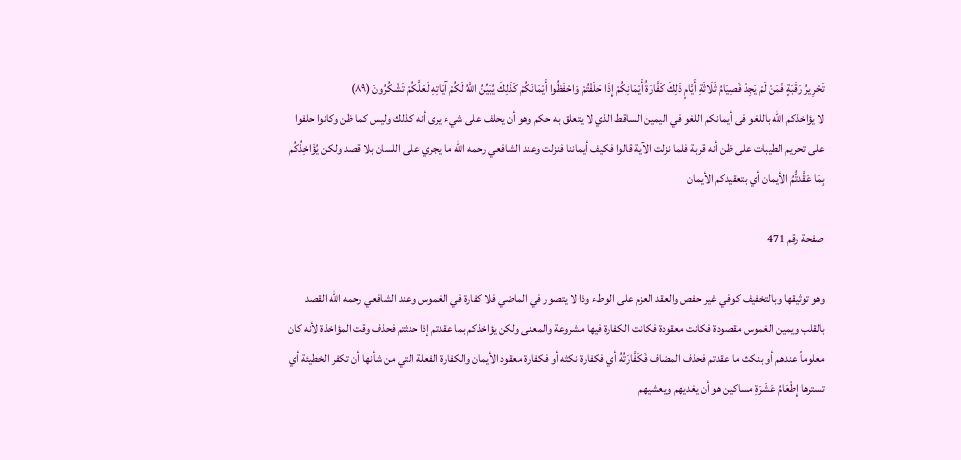تَحْرِيرُ رَقَبَةٍ فَمَنْ لَمْ يَجِدْ فَصِيَامُ ثَلَاثَةِ أَيَّامٍ ذَلِكَ كَفَّارَةُ أَيْمَانِكُمْ إِذَا حَلَفْتُمْ وَاحْفَظُوا أَيْمَانَكُمْ كَذَلِكَ يُبَيِّنُ اللَّهُ لَكُمْ آيَاتِهِ لَعَلَّكُمْ تَشْكُرُونَ (٨٩)
لا يؤاخذكم الله باللغو فى أيمانكم اللغو في اليمين الساقط الذي لا يتعلق به حكم وهو أن يحلف على شيء يرى أنه كذلك وليس كما ظن وكانوا حلفوا على تحريم الطيبات على ظن أنه قربة فلما نزلت الآية قالوا فكيف أيماننا فنزلت وعند الشافعي رحمه الله ما يجري على اللسان بلا قصد ولكن يُؤَاخِذُكُم بِمَا عَقَّدتُّمُ الأيمان أي بتعقيدكم الأيمان

صفحة رقم 471

وهو توثيقها وبالتخفيف كوفي غير حفص والعقد العزم على الوطء وذا لا يتصور في الماضي فلا كفارة في الغموس وعند الشافعي رحمه الله القصد بالقلب ويمين الغموس مقصودة فكانت معقودة فكانت الكفارة فيها مشروعة والمعنى ولكن يؤاخذكم بما عقدتم إذا حنثتم فحذف وقت المؤاخذة لأنه كان معلوماً عندهم أو بنكث ما عقدتم فحذف المضاف فَكَفَّارَتُهُ أي فكفارة نكثه أو فكفارة معقود الأيمان والكفارة الفعلة التي من شأنها أن تكفر الخطيئة أي تسترها إِطْعَامُ عَشَرَةِ مساكين هو أن يغديهم ويعشيهم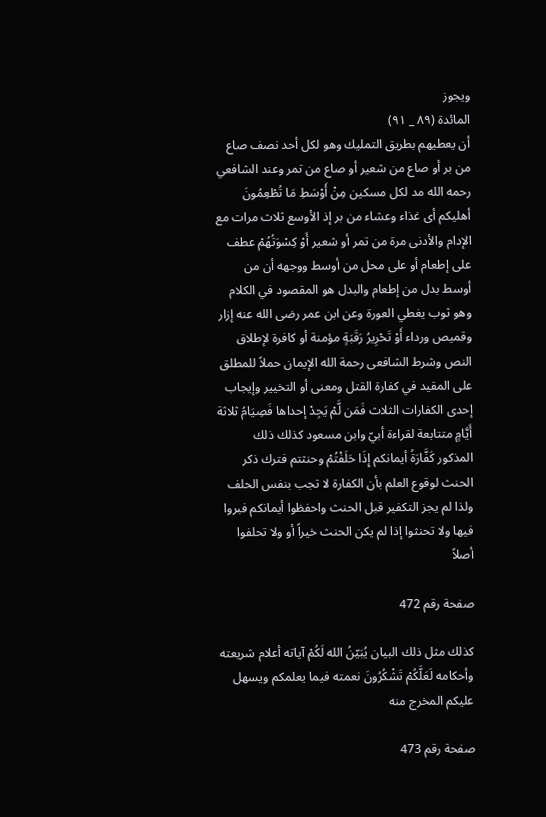ويجوز
المائدة (٨٩ _ ٩١)
أن يعطيهم بطريق التمليك وهو لكل أحد نصف صاع من بر أو صاع من شعير أو صاع من تمر وعند الشافعي رحمه الله مد لكل مسكين مِنْ أَوْسَطِ مَا تُطْعِمُونَ أهليكم أى غذاء وعشاء من بر إذ الأوسع ثلاث مرات مع الإدام والأدنى مرة من تمر أو شعير أَوْ كِسْوَتُهُمْ عطف على إطعام أو على محل من أوسط ووجهه أن من أوسط بدل من إطعام والبدل هو المقصود في الكلام وهو ثوب يغطي العورة وعن ابن عمر رضى الله عنه إزار وقميص ورداء أَوْ تَحْرِيرُ رَقَبَةٍ مؤمنة أو كافرة لإطلاق النص وشرط الشافعى رحمة الله الإيمان حملاً للمطلق على المقيد في كفارة القتل ومعنى أو التخيير وإيجاب إحدى الكفارات الثلاث فَمَن لَّمْ يَجِدْ إحداها فَصِيَامُ ثلاثة أَيَّامٍ متتابعة لقراءة أبيّ وابن مسعود كذلك ذلك المذكور كَفَّارَةُ أيمانكم إِذَا حَلَفْتُمْ وحنثتم فترك ذكر الحنث لوقوع العلم بأن الكفارة لا تجب بنفس الحلف ولذا لم يجز التكفير قبل الحنث واحفظوا أيمانكم فبروا فيها ولا تحنثوا إذا لم يكن الحنث خيراً أو ولا تحلفوا أصلاً

صفحة رقم 472

كذلك مثل ذلك البيان يُبَيّنُ الله لَكُمْ آياته أعلام شريعته وأحكامه لَعَلَّكُمْ تَشْكُرُونَ نعمته فيما يعلمكم ويسهل عليكم المخرج منه

صفحة رقم 473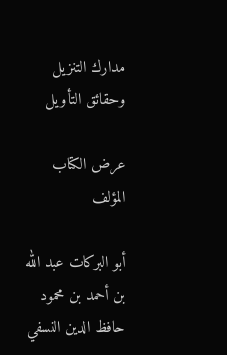مدارك التنزيل وحقائق التأويل

عرض الكتاب
المؤلف

أبو البركات عبد الله بن أحمد بن محمود حافظ الدين النسفي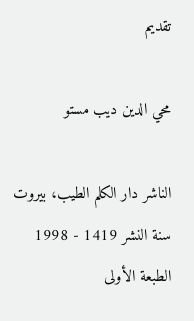تقديم

محي الدين ديب مستو

الناشر دار الكلم الطيب، بيروت
سنة النشر 1419 - 1998
الطبعة الأولى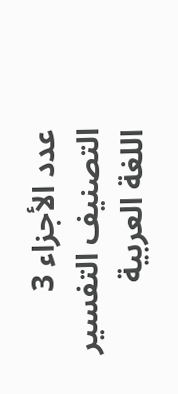عدد الأجزاء 3
التصنيف التفسير
اللغة العربية